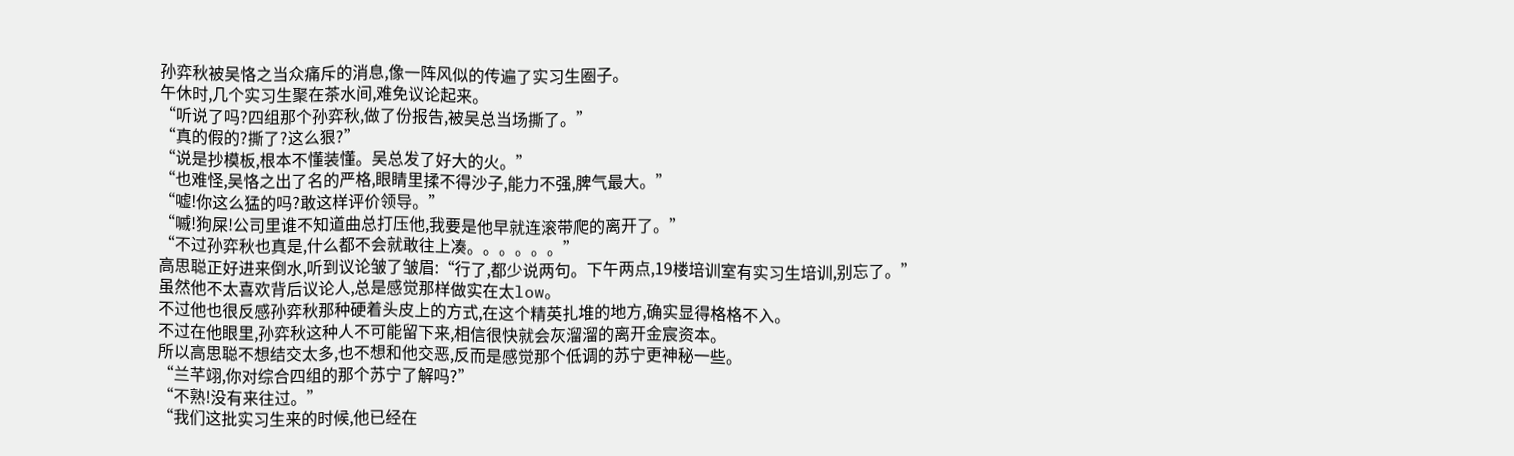孙弈秋被吴恪之当众痛斥的消息,像一阵风似的传遍了实习生圈子。
午休时,几个实习生聚在茶水间,难免议论起来。
“听说了吗?四组那个孙弈秋,做了份报告,被吴总当场撕了。”
“真的假的?撕了?这么狠?”
“说是抄模板,根本不懂装懂。吴总发了好大的火。”
“也难怪,吴恪之出了名的严格,眼睛里揉不得沙子,能力不强,脾气最大。”
“嘘!你这么猛的吗?敢这样评价领导。”
“嘁!狗屎!公司里谁不知道曲总打压他,我要是他早就连滚带爬的离开了。”
“不过孙弈秋也真是,什么都不会就敢往上凑。。。。。。”
高思聪正好进来倒水,听到议论皱了皱眉:“行了,都少说两句。下午两点,19楼培训室有实习生培训,别忘了。”
虽然他不太喜欢背后议论人,总是感觉那样做实在太low。
不过他也很反感孙弈秋那种硬着头皮上的方式,在这个精英扎堆的地方,确实显得格格不入。
不过在他眼里,孙弈秋这种人不可能留下来,相信很快就会灰溜溜的离开金宸资本。
所以高思聪不想结交太多,也不想和他交恶,反而是感觉那个低调的苏宁更神秘一些。
“兰芊翊,你对综合四组的那个苏宁了解吗?”
“不熟!没有来往过。”
“我们这批实习生来的时候,他已经在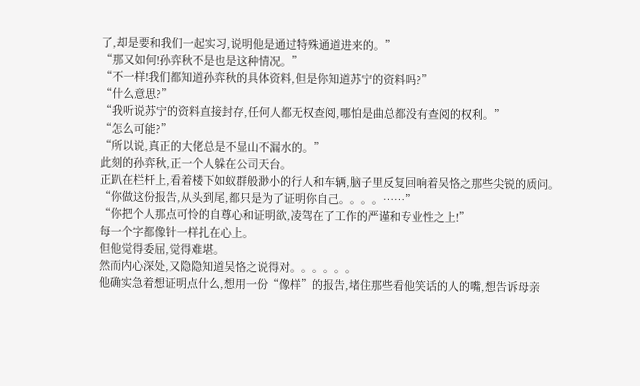了,却是要和我们一起实习,说明他是通过特殊通道进来的。”
“那又如何!孙弈秋不是也是这种情况。”
“不一样!我们都知道孙弈秋的具体资料,但是你知道苏宁的资料吗?”
“什么意思?”
“我听说苏宁的资料直接封存,任何人都无权查阅,哪怕是曲总都没有查阅的权利。”
“怎么可能?”
“所以说,真正的大佬总是不显山不漏水的。”
此刻的孙弈秋,正一个人躲在公司天台。
正趴在栏杆上,看着楼下如蚁群般渺小的行人和车辆,脑子里反复回响着吴恪之那些尖锐的质问。
“你做这份报告,从头到尾,都只是为了证明你自己。。。。……”
“你把个人那点可怜的自尊心和证明欲,凌驾在了工作的严谨和专业性之上!”
每一个字都像针一样扎在心上。
但他觉得委屈,觉得难堪。
然而内心深处,又隐隐知道吴恪之说得对。。。。。。
他确实急着想证明点什么,想用一份“像样”的报告,堵住那些看他笑话的人的嘴,想告诉母亲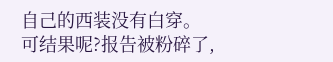自己的西装没有白穿。
可结果呢?报告被粉碎了,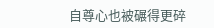自尊心也被碾得更碎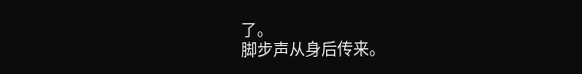了。
脚步声从身后传来。